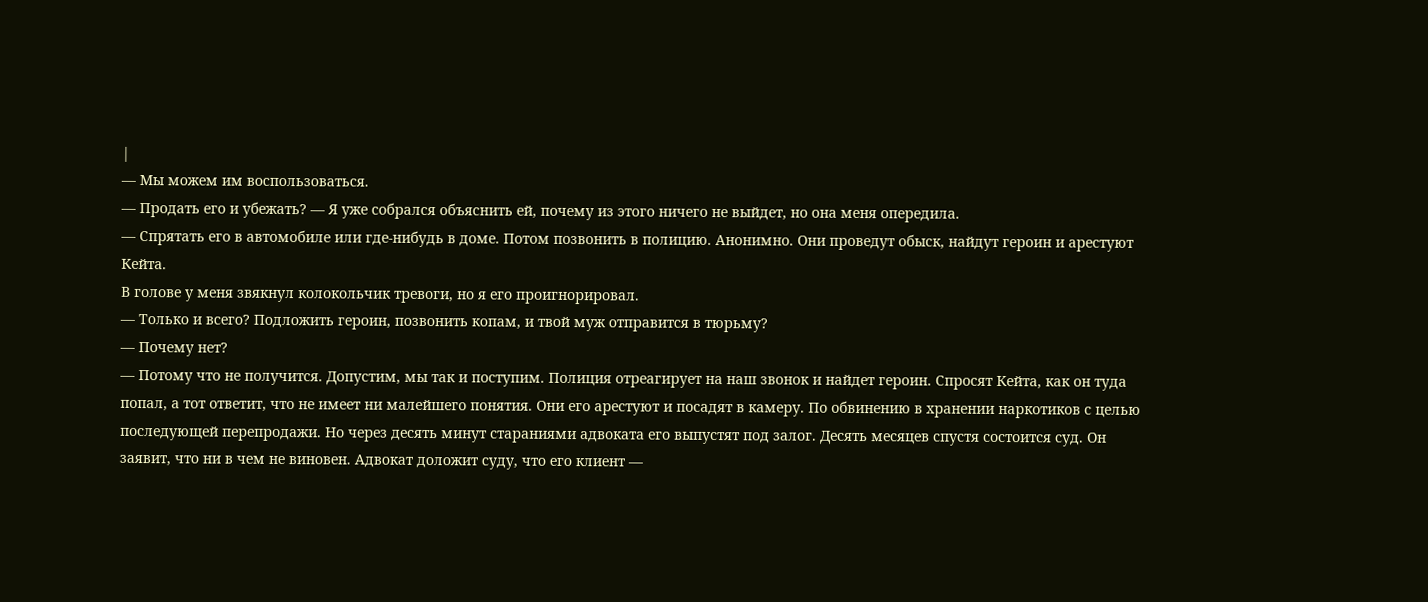|
— Мы можем им воспользоваться.
— Продать его и убежать? — Я уже собрался объяснить ей, почему из этого ничего не выйдет, но она меня опередила.
— Спрятать его в автомобиле или где-нибудь в доме. Потом позвонить в полицию. Анонимно. Они проведут обыск, найдут героин и арестуют Кейта.
В голове у меня звякнул колокольчик тревоги, но я его проигнорировал.
— Только и всего? Подложить героин, позвонить копам, и твой муж отправится в тюрьму?
— Почему нет?
— Потому что не получится. Допустим, мы так и поступим. Полиция отреагирует на наш звонок и найдет героин. Спросят Кейта, как он туда попал, а тот ответит, что не имеет ни малейшего понятия. Они его арестуют и посадят в камеру. По обвинению в хранении наркотиков с целью последующей перепродажи. Но через десять минут стараниями адвоката его выпустят под залог. Десять месяцев спустя состоится суд. Он заявит, что ни в чем не виновен. Адвокат доложит суду, что его клиент —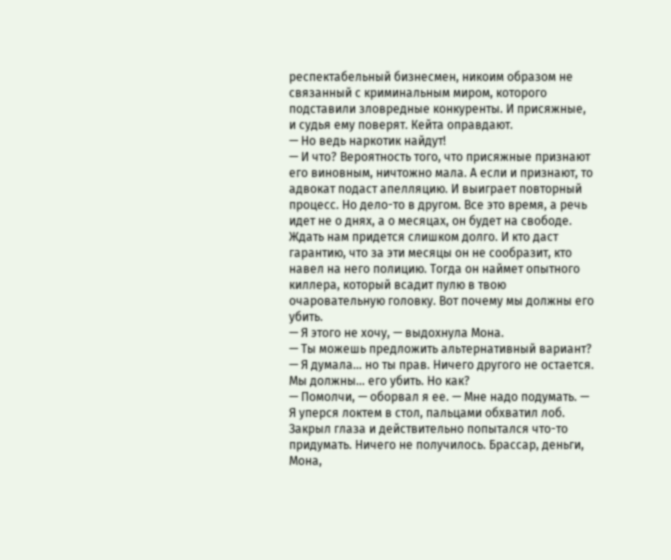респектабельный бизнесмен, никоим образом не связанный с криминальным миром, которого подставили зловредные конкуренты. И присяжные, и судья ему поверят. Кейта оправдают.
— Но ведь наркотик найдут!
— И что? Вероятность того, что присяжные признают его виновным, ничтожно мала. А если и признают, то адвокат подаст апелляцию. И выиграет повторный процесс. Но дело-то в другом. Все это время, а речь идет не о днях, а о месяцах, он будет на свободе. Ждать нам придется слишком долго. И кто даст гарантию, что за эти месяцы он не сообразит, кто навел на него полицию. Тогда он наймет опытного киллера, который всадит пулю в твою очаровательную головку. Вот почему мы должны его убить.
— Я этого не хочу, — выдохнула Мона.
— Ты можешь предложить альтернативный вариант?
— Я думала… но ты прав. Ничего другого не остается. Мы должны… его убить. Но как?
— Помолчи, — оборвал я ее. — Мне надо подумать. — Я уперся локтем в стол, пальцами обхватил лоб. Закрыл глаза и действительно попытался что-то придумать. Ничего не получилось. Брассар, деньги, Мона,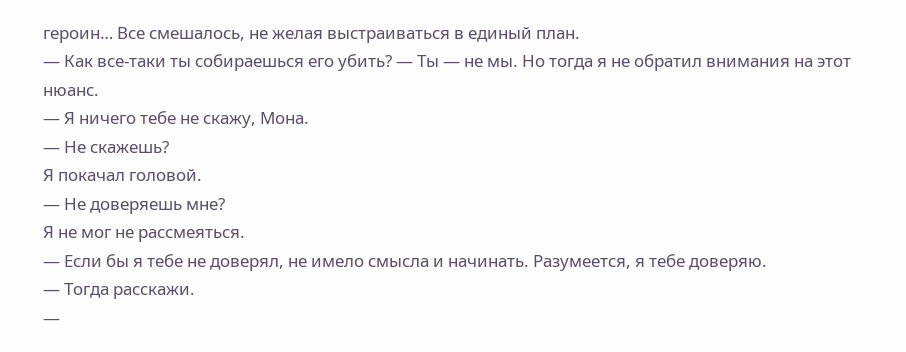героин… Все смешалось, не желая выстраиваться в единый план.
— Как все-таки ты собираешься его убить? — Ты — не мы. Но тогда я не обратил внимания на этот нюанс.
— Я ничего тебе не скажу, Мона.
— Не скажешь?
Я покачал головой.
— Не доверяешь мне?
Я не мог не рассмеяться.
— Если бы я тебе не доверял, не имело смысла и начинать. Разумеется, я тебе доверяю.
— Тогда расскажи.
—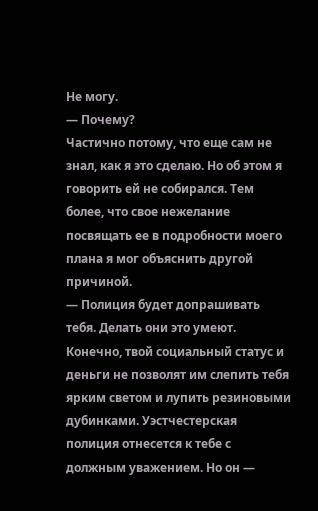Не могу.
— Почему?
Частично потому, что еще сам не знал, как я это сделаю. Но об этом я говорить ей не собирался. Тем более, что свое нежелание посвящать ее в подробности моего плана я мог объяснить другой причиной.
— Полиция будет допрашивать тебя. Делать они это умеют. Конечно, твой социальный статус и деньги не позволят им слепить тебя ярким светом и лупить резиновыми дубинками. Уэстчестерская полиция отнесется к тебе с должным уважением. Но он —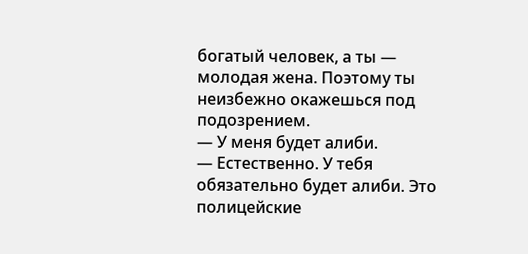богатый человек, а ты — молодая жена. Поэтому ты неизбежно окажешься под подозрением.
— У меня будет алиби.
— Естественно. У тебя обязательно будет алиби. Это полицейские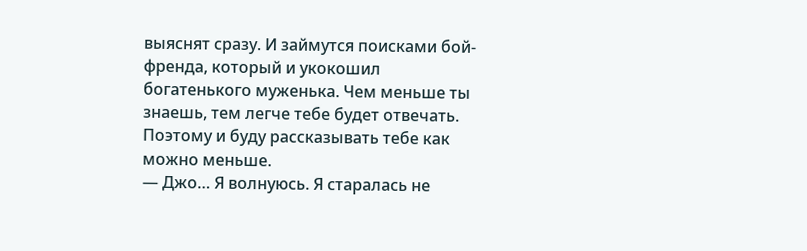выяснят сразу. И займутся поисками бой-френда, который и укокошил богатенького муженька. Чем меньше ты знаешь, тем легче тебе будет отвечать. Поэтому и буду рассказывать тебе как можно меньше.
— Джо… Я волнуюсь. Я старалась не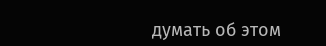думать об этом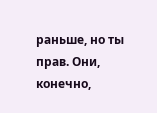раньше, но ты прав. Они, конечно,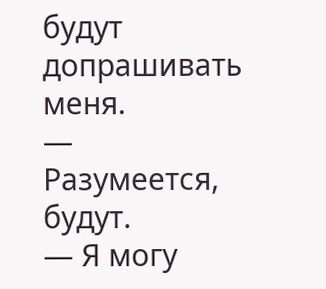будут допрашивать меня.
— Разумеется, будут.
— Я могу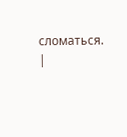сломаться. |